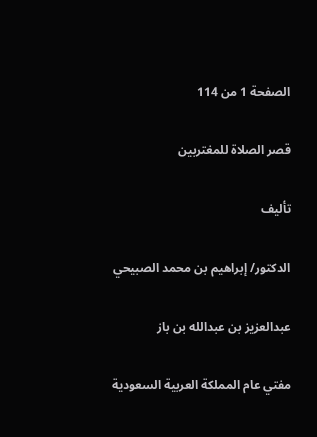الصفحة 1 من 114

قصر الصلاة للمغتربين

تأليف

الدكتور/ إبراهيم بن محمد الصبيحي

عبدالعزيز بن عبدالله بن باز

مفتي عام المملكة العربية السعودية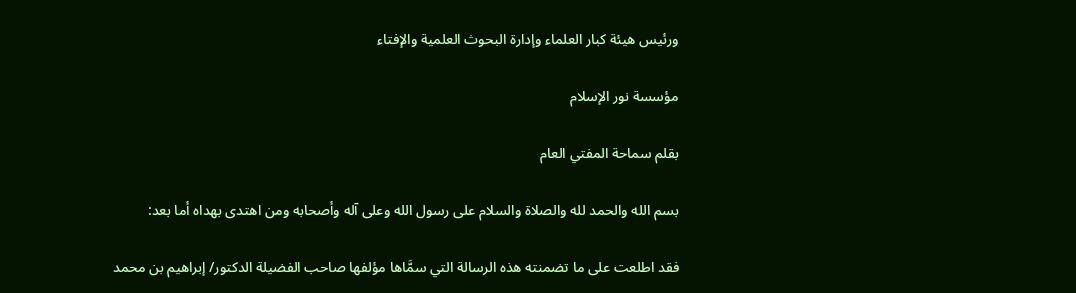ورئيس هيئة كبار العلماء وإدارة البحوث العلمية والإفتاء

مؤسسة نور الإسلام

بقلم سماحة المفتي العام

بسم الله والحمد لله والصلاة والسلام على رسول الله وعلى آله وأصحابه ومن اهتدى بهداه أما بعد:

فقد اطلعت على ما تضمنته هذه الرسالة التي سمَّاها مؤلفها صاحب الفضيلة الدكتور/ إبراهيم بن محمد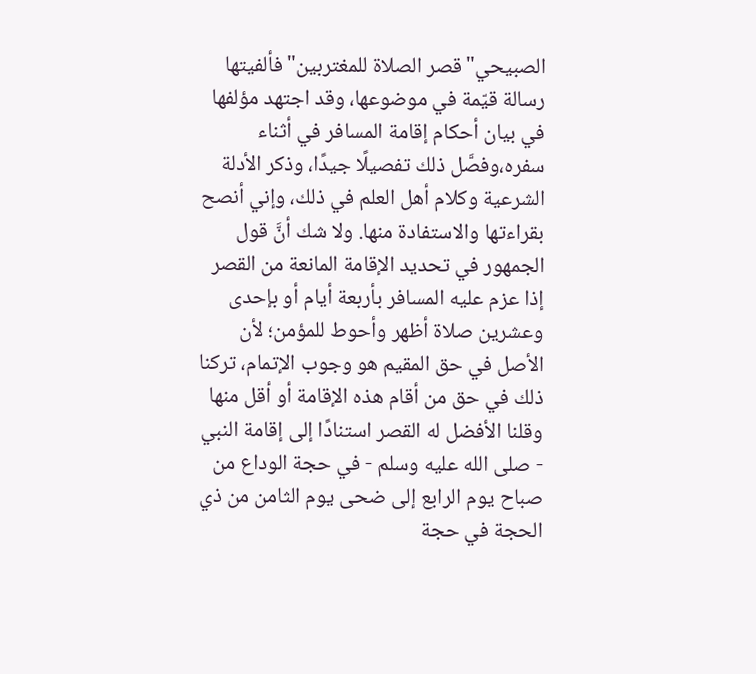الصبيحي"قصر الصلاة للمغتربين"فألفيتها رسالة قيّمة في موضوعها، وقد اجتهد مؤلفها في بيان أحكام إقامة المسافر في أثناء سفره،وفصَّل ذلك تفصيلًا جيدًا، وذكر الأدلة الشرعية وكلام أهل العلم في ذلك، وإني أنصح بقراءتها والاستفادة منها. ولا شك أنَّ قول الجمهور في تحديد الإقامة المانعة من القصر إذا عزم عليه المسافر بأربعة أيام أو بإحدى وعشرين صلاة أظهر وأحوط للمؤمن؛ لأن الأصل في حق المقيم هو وجوب الإتمام، تركنا ذلك في حق من أقام هذه الإقامة أو أقل منها وقلنا الأفضل له القصر استنادًا إلى إقامة النبي - صلى الله عليه وسلم - في حجة الوداع من صباح يوم الرابع إلى ضحى يوم الثامن من ذي الحجة في حجة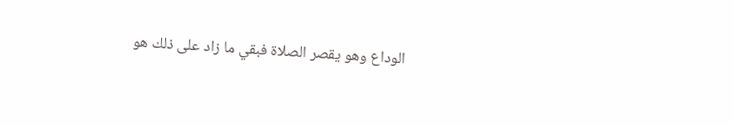الوداع وهو يقصر الصلاة فبقي ما زاد على ذلك هو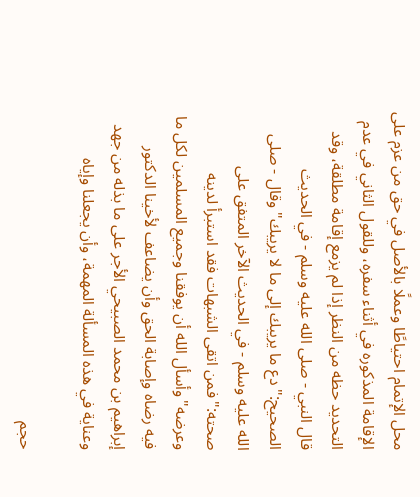محل الإتمام احتياطًا وعملًا بالأصل في حق من عزم على الإقامة المذكوره في أثناء سفره، وللقول الثاني في عدم التحديد حظه من النظر إذا لم يزمع إقامة مطلقة، وقد قال النبي - صلى الله عليه وسلم - في الحديث الصحيح:"دع ما يريبك إلى ما لا يريبك"وقال - صلى الله عليه وسلم - في الحديث الآخر المتفق على صحته:"فمن اتقى الشبهات فقد استبرأ لدينه وعرضه"وأسأل الله أن يوفقنا وجميع المسلمين لكل ما فيه رضاه وإصابة الحق وأن يضاعف لأخينا الدكتور إبراهيم بن محمد الصبيحي الأجر على ما بذله من جهد وعناية في هذه المسألة المهمة، وأن يجعلنا وإياه

حجم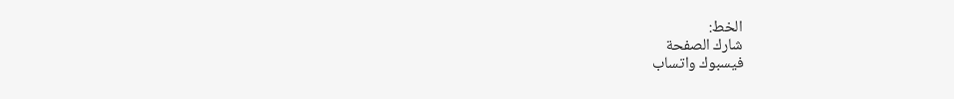الخط:
شارك الصفحة
فيسبوك واتساب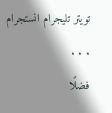تويتر تليجرام انستجرام
. . .
فضلًا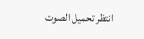انتظر تحميل الصوت